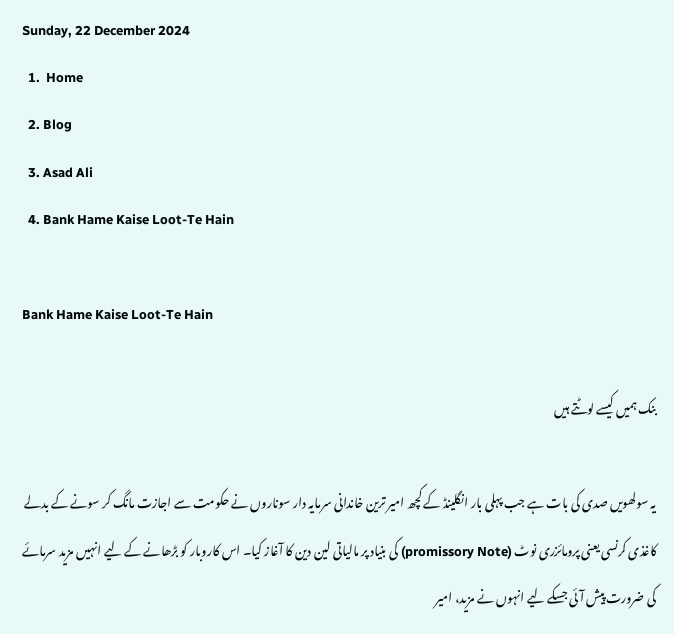Sunday, 22 December 2024
  1.  Home
  2. Blog
  3. Asad Ali
  4. Bank Hame Kaise Loot-Te Hain

Bank Hame Kaise Loot-Te Hain

بنک ہمیں کیسے لوٹتے ہیں

یہ سولھویں صدی کی بات ہے جب پہلی بار انگلینڈ کے کچھ امیر ترین خاندانی سرمایہ دار سوناروں نے حکومت سے اجازت مانگ کر سونے کے بدلے کاغذی کرنسی یعنی پرومائزری نوٹ (promissory Note) کی بنیاد پر مالیاتی لین دین کا آغاز کیا۔ اس کاروبار کو بڑھانے کے لیے انہیں مزید سرمائے کی ضرورت پیش آئی جسکے لیے انہوں نے مزید، امیر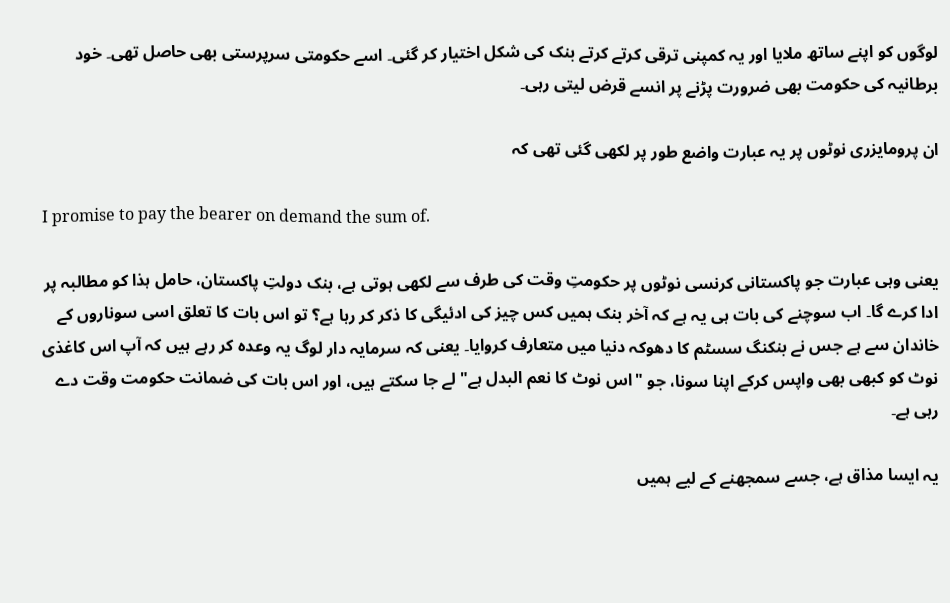لوگوں کو اپنے ساتھ ملایا اور یہ کمپنی ترقی کرتے کرتے بنک کی شکل اختیار کر گئی۔ اسے حکومتی سرپرستی بھی حاصل تھی۔ خود برطانیہ کی حکومت بھی ضرورت پڑنے پر انسے قرض لیتی رہی۔

ان پرومایزری نوٹوں پر یہ عبارت واضع طور پر لکھی گئی تھی کہ

I promise to pay the bearer on demand the sum of.

یعنی وہی عبارت جو پاکستانی کرنسی نوٹوں پر حکومتِ وقت کی طرف سے لکھی ہوتی ہے، بنک دولتِ پاکستان، حامل ہذا کو مطالبہ پر ادا کرے گا۔ اب سوچنے کی بات ہی یہ ہے کہ آخر بنک ہمیں کس چیز کی ادئیگی کا ذکر کر رہا ہے؟ تو اس بات کا تعلق اسی سوناروں کے خاندان سے ہے جس نے بنکنگ سسٹم کا دھوکہ دنیا میں متعارف کروایا۔ یعنی کہ سرمایہ دار لوگ یہ وعدہ کر رہے ہیں کہ آپ اس کاغذی نوٹ کو کبھی بھی واپس کرکے اپنا سونا، جو "اس نوٹ کا نعم البدل ہے" لے جا سکتے ہیں، اور اس بات کی ضمانت حکومت وقت دے رہی ہے۔

یہ ایسا مذاق ہے، جسے سمجھنے کے لیے ہمیں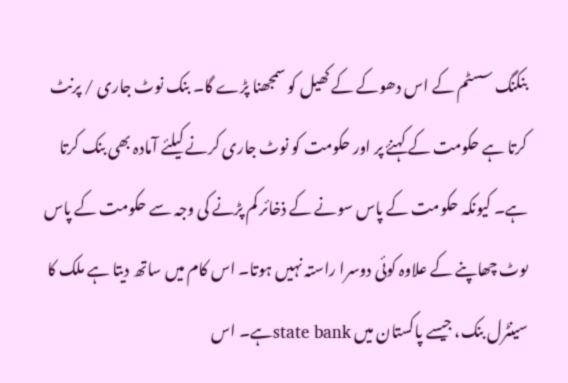بنکنگ سسٹم کے اس دھوکے کے کھیل کو سمجھنا پڑے گا۔ بنک نوٹ جاری / پرنٹ کرتا ہے حکومت کے کہنۓ پر اور حکومت کو نوٹ جاری کرنے کیلئے آمادہ بھی بنک کرتا ہے۔ کیونکہ حکومت کے پاس سونے کے ذخائر کم پڑنے کی وجہ سے حکومت کے پاس ںوٹ چھاپنے کے علاوہ کوئی دوسرا راستہ نہیں ہوتا۔ اس کام میں ساتھ دیتا ہے ملک کا سینٹرل بنک، جیسے پاکستان میں state bankہے۔ اس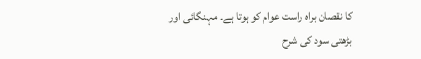کا نقصان براہ راست عوام کو ہوتا ہے۔ مہنگائی اور بڑھتی سود کی شرح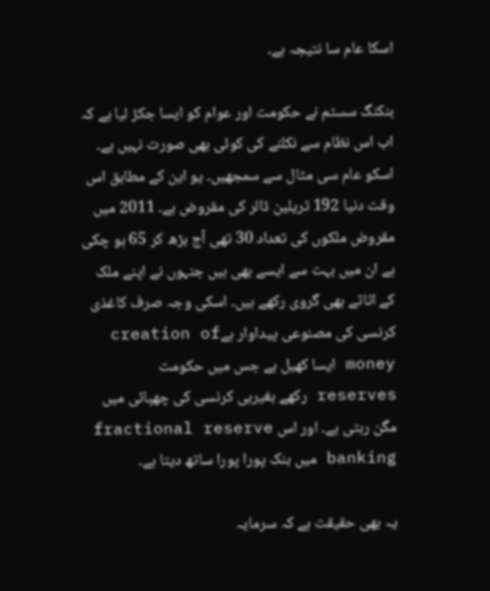اسکا عام سا نتیجہ ہے۔

بنکنگ سسٹم نے حکومت اور عوام کو ایسا جکڑ لیا ہے کہ اب اس نظام سے نکلنے کی کوئی بھی صورت نہیں ہے۔ اسکو عام سی مثال سے سمجھیں۔ یو این کے مطابق اس وقت دنیا 192 ٹریلین ڈالر کی مقروض ہے۔ 2011 میں مقروض ملکوں کی تعداد 30 تھی آج بڑھ کر 65 ہو چکی ہے ان میں بہت سے ایسے بھی ہیں جنہوں نے اپنے ملک کے اثاثے بھی گروی رکھے ہیں۔ اسکی وجہ صرف کاغذی کرنسی کی مصنوعی پیداوار ہےcreation of money ایسا کھیل ہے جس میں حکومت reserves رکھے بغیرہی کرنسی کی چھپائی میں مگن رہتی ہے۔ اور اس fractional reserve banking میں بنک پورا پورا ساتھ دیتا ہے۔

یہ بھی حقیقت ہے کہ سرمایہ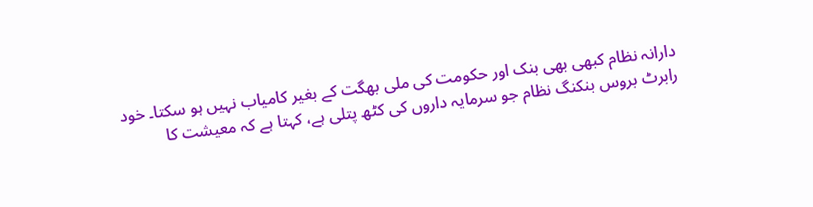دارانہ نظام کبھی بھی بنک اور حکومت کی ملی بھگت کے بغیر کامیاب نہیں ہو سکتا۔ خود رابرٹ بروس بنکنگ نظام جو سرمایہ داروں کی کٹھ پتلی ہے، کہتا ہے کہ معیشت کا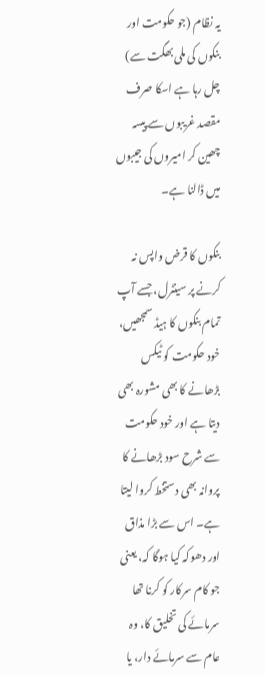یہ نظام (جو حکومت اور بنکوں کی ملی بھگت سے) چل رہا ہے اسکا صرف مقصد غریبوں سے پیسہ چھین کر امیروں کی جیبوں میں ڈالنا ہے۔

بنکوں کا قرض واپس نہ کرنے پر سینٹرل، جسے آپ تمام بنکوں کا ہیڈ سمجھیں، خود حکومت کو ٹیکس بڑھانے کا بھی مشورہ بھی دیتا ہے اور خود حکومت سے شرح سود بڑھانے کا پروانہ بھی دستخط کروا لیتا ہے۔ اس سے بڑا مذاق اور دھوکہ کیا ہوگا کہ، یعنی جو کام سرکار کو کرنا تھا سرمائے کی تخلیق کا، وہ عام سے سرمائے دار، یا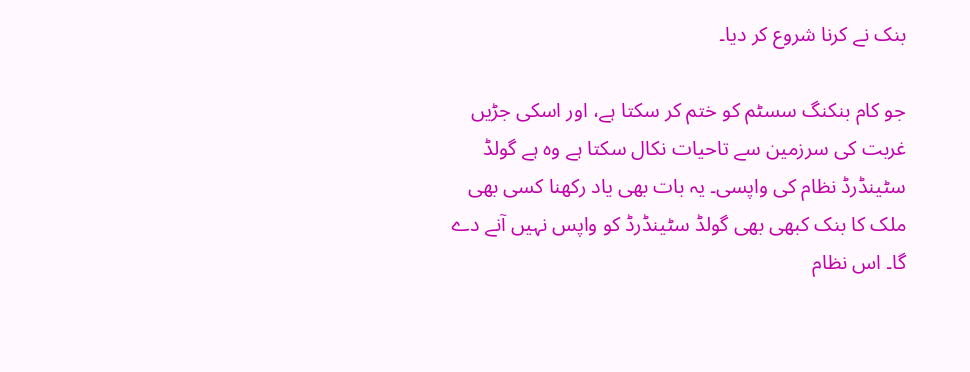بنک نے کرنا شروع کر دیا۔

جو کام بنکنگ سسٹم کو ختم کر سکتا ہے، اور اسکی جڑیں غربت کی سرزمین سے تاحیات نکال سکتا ہے وہ ہے گولڈ سٹینڈرڈ نظام کی واپسی۔ یہ بات بھی یاد رکھنا کسی بھی ملک کا بنک کبھی بھی گولڈ سٹینڈرڈ کو واپس نہیں آنے دے گا۔ اس نظام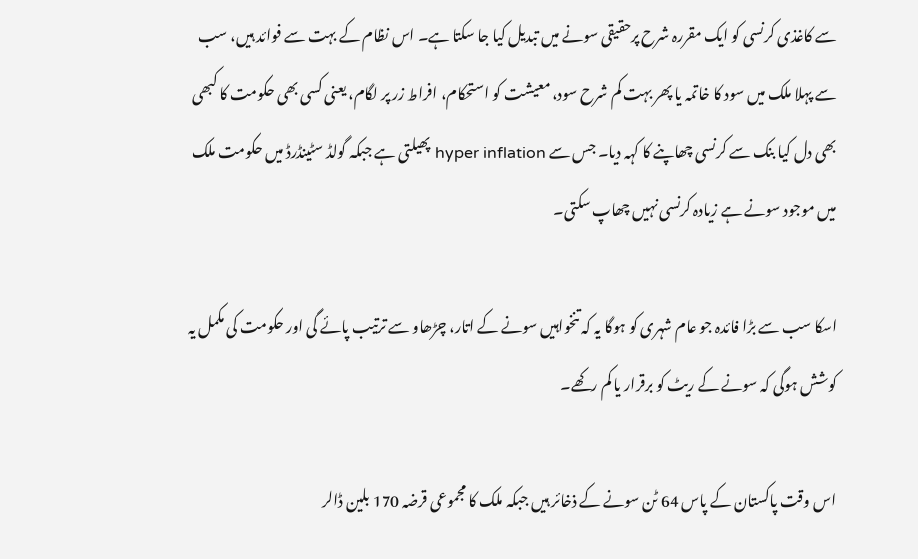سے کاغذی کرنسی کو ایک مقررہ شرح پرحقیقی سونے میں تبدیل کیا جا سکتا ہے۔ اس نظام کے بہت سے فوائد ہیں، سب سے پہلا ملک میں سود کا خاتمہ یا پھر بہت کم شرح سود، معیشت کو استحکام، افراط زر پر لگام، یعنی کسی بھی حکومت کا کبھی بھی دل کیا بنک سے کرنسی چھاپنے کا کہہ دیا۔ جس سے hyper inflation پھیلتی ہے جبکہ گولڈ سٹینڈرڈ میں حکومت ملک میں موجود سونے ہے زیادہ کرنسی نہیں چھاپ سکتی۔

اسکا سب سے بڑا فائدہ جو عام شہری کو ہوگا یہ کہ تنخواہیں سونے کے اتار، چڑھاو سے ترتیب پائے گی اور حکومت کی مکمل یہ کوشش ہوگی کہ سونے کے ریٹ کو برقرار یا کم رکھے۔

اس وقت پاکستان کے پاس 64 ٹن سونے کے ذخائر ہیں جبکہ ملک کا مجموعی قرضہ 170 بلین ڈالر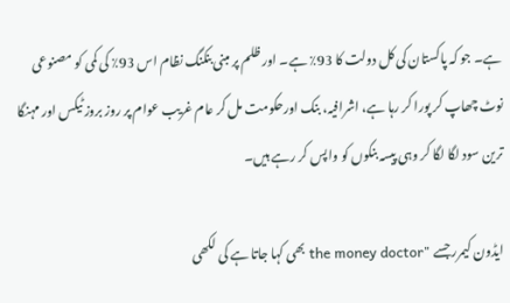ہے۔ جو کہ پاکستان کی کل دولت کا 93٪ ہے۔ اور ظلم پر مبنی بنکنگ نظام اس 93٪ کی کمی کو مصنوعی نوٹ چھاپ کر پورا کر رہا ہے، اشرافیہ، بنک اورحکومت مل کر عام غریب عوام پر روز بروز ٹیکس اور مہنگا ترین سود لگا لگا کر وہی پیسہ بنکوں کو واپس کر رہے ہیں۔

ایڈون کیمرر جسے "the money doctor بھی کہا جاتا ہے کی لکھی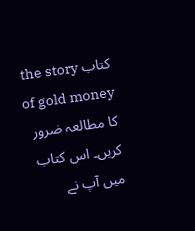کتاب the story of gold money کا مطالعہ ضرور کریں۔ اس کتاب میں آپ نے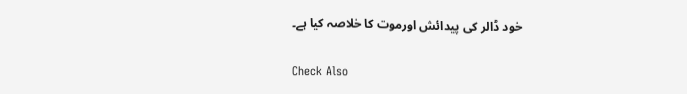خود ڈالر کی پیدائش اورموت کا خلاصہ کیا ہے۔

Check Also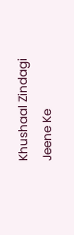Khushaal Zindagi Jeene Ke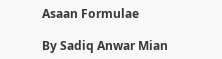Asaan Formulae

By Sadiq Anwar Mian